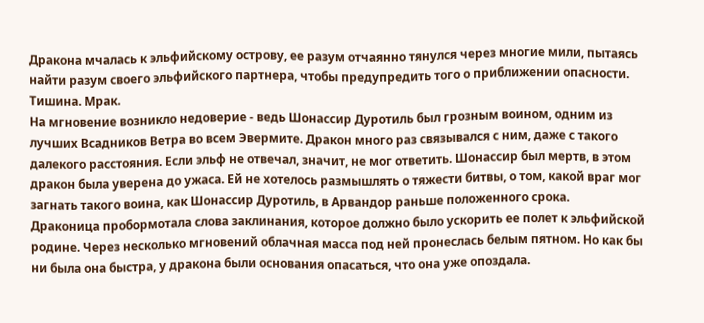Дракона мчалась к эльфийскому острову, ее разум отчаянно тянулся через многие мили, пытаясь найти разум своего эльфийского партнера, чтобы предупредить того о приближении опасности.
Тишина. Мрак.
На мгновение возникло недоверие - ведь Шонассир Дуротиль был грозным воином, одним из лучших Всадников Ветра во всем Эвермите. Дракон много раз связывался с ним, даже с такого далекого расстояния. Если эльф не отвечал, значит, не мог ответить. Шонассир был мертв, в этом дракон была уверена до ужаса. Ей не хотелось размышлять о тяжести битвы, о том, какой враг мог загнать такого воина, как Шонассир Дуротиль, в Арвандор раньше положенного срока.
Драконица пробормотала слова заклинания, которое должно было ускорить ее полет к эльфийской родине. Через несколько мгновений облачная масса под ней пронеслась белым пятном. Но как бы ни была она быстра, у дракона были основания опасаться, что она уже опоздала.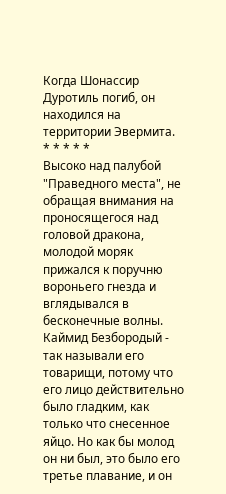Когда Шонассир Дуротиль погиб, он находился на территории Эвермита.
* * * * *
Высоко над палубой "Праведного места", не обращая внимания на проносящегося над головой дракона, молодой моряк прижался к поручню вороньего гнезда и вглядывался в бесконечные волны.
Каймид Безбородый - так называли его товарищи, потому что его лицо действительно было гладким, как только что снесенное яйцо. Но как бы молод он ни был, это было его третье плавание, и он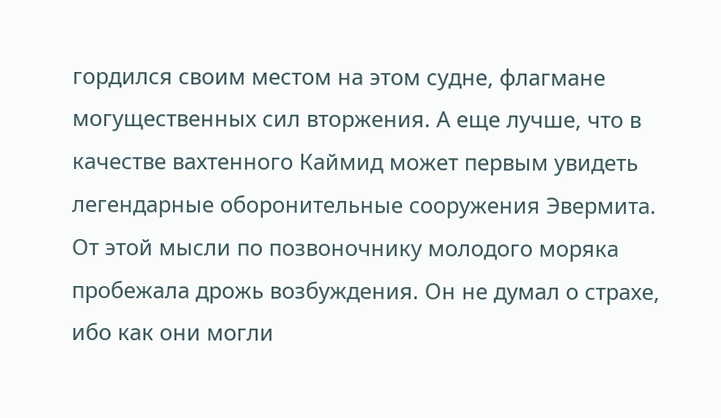гордился своим местом на этом судне, флагмане могущественных сил вторжения. А еще лучше, что в качестве вахтенного Каймид может первым увидеть легендарные оборонительные сооружения Эвермита.
От этой мысли по позвоночнику молодого моряка пробежала дрожь возбуждения. Он не думал о страхе, ибо как они могли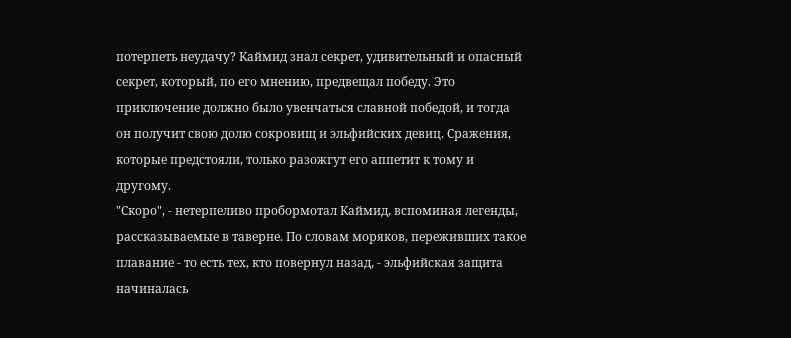потерпеть неудачу? Каймид знал секрет, удивительный и опасный секрет, который, по его мнению, предвещал победу. Это приключение должно было увенчаться славной победой, и тогда он получит свою долю сокровищ и эльфийских девиц. Сражения, которые предстояли, только разожгут его аппетит к тому и другому.
"Скоро", - нетерпеливо пробормотал Каймид, вспоминая легенды, рассказываемые в таверне. По словам моряков, переживших такое плавание - то есть тех, кто повернул назад, - эльфийская защита начиналась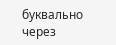буквально через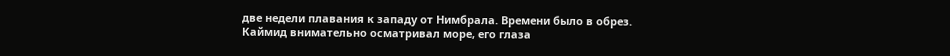две недели плавания к западу от Нимбрала. Времени было в обрез.
Каймид внимательно осматривал море, его глаза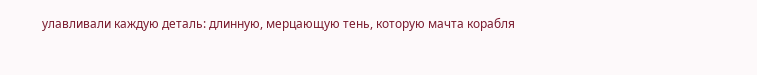улавливали каждую деталь: длинную, мерцающую тень, которую мачта корабля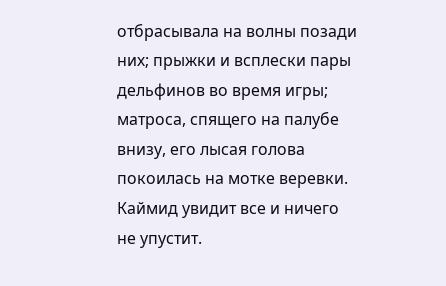отбрасывала на волны позади них; прыжки и всплески пары дельфинов во время игры; матроса, спящего на палубе внизу, его лысая голова покоилась на мотке веревки. Каймид увидит все и ничего не упустит.